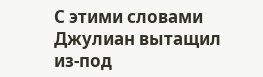С этими словами Джулиан вытащил из-под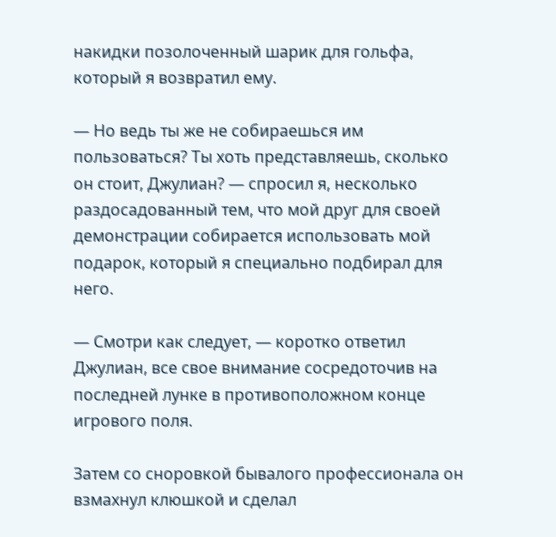накидки позолоченный шарик для гольфа, который я возвратил ему.

— Но ведь ты же не собираешься им пользоваться? Ты хоть представляешь, сколько он стоит, Джулиан? — спросил я, несколько раздосадованный тем, что мой друг для своей демонстрации собирается использовать мой подарок, который я специально подбирал для него.

— Смотри как следует, — коротко ответил Джулиан, все свое внимание сосредоточив на последней лунке в противоположном конце игрового поля.

Затем со сноровкой бывалого профессионала он взмахнул клюшкой и сделал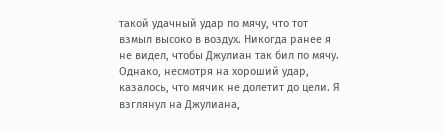такой удачный удар по мячу, что тот взмыл высоко в воздух. Никогда ранее я не видел, чтобы Джулиан так бил по мячу. Однако, несмотря на хороший удар, казалось, что мячик не долетит до цели. Я взглянул на Джулиана,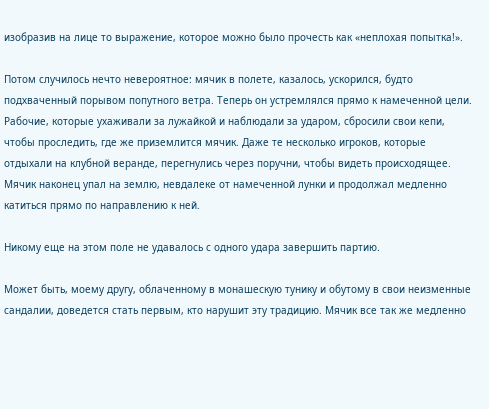изобразив на лице то выражение, которое можно было прочесть как «неплохая попытка!».

Потом случилось нечто невероятное: мячик в полете, казалось, ускорился, будто подхваченный порывом попутного ветра. Теперь он устремлялся прямо к намеченной цели. Рабочие, которые ухаживали за лужайкой и наблюдали за ударом, сбросили свои кепи, чтобы проследить, где же приземлится мячик. Даже те несколько игроков, которые отдыхали на клубной веранде, перегнулись через поручни, чтобы видеть происходящее. Мячик наконец упал на землю, невдалеке от намеченной лунки и продолжал медленно катиться прямо по направлению к ней.

Никому еще на этом поле не удавалось с одного удара завершить партию.

Может быть, моему другу, облаченному в монашескую тунику и обутому в свои неизменные сандалии, доведется стать первым, кто нарушит эту традицию. Мячик все так же медленно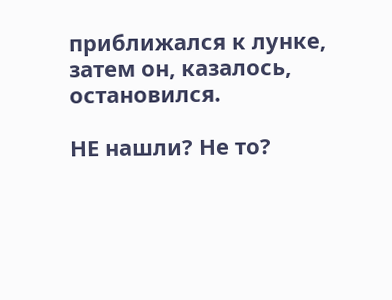приближался к лунке, затем он, казалось, остановился.

НЕ нашли? Не то?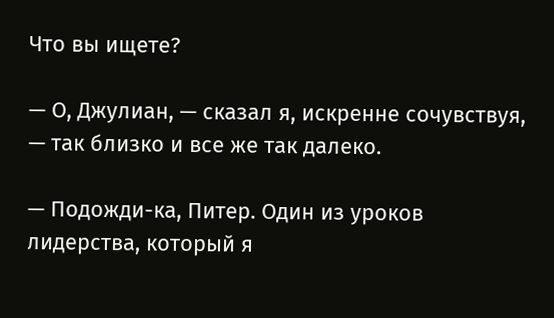Что вы ищете?

— О, Джулиан, — сказал я, искренне сочувствуя, — так близко и все же так далеко.

— Подожди-ка, Питер. Один из уроков лидерства, который я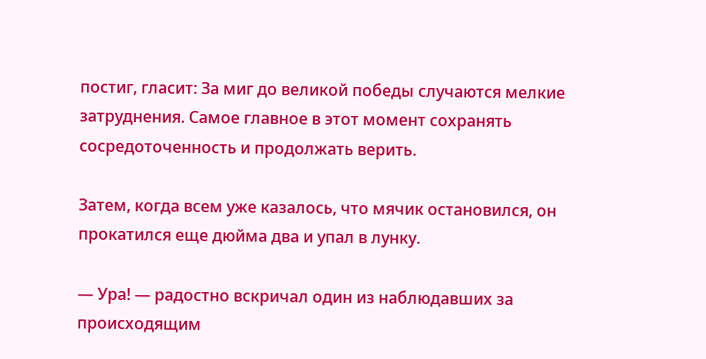постиг, гласит: За миг до великой победы случаются мелкие затруднения. Самое главное в этот момент сохранять сосредоточенность и продолжать верить.

Затем, когда всем уже казалось, что мячик остановился, он прокатился еще дюйма два и упал в лунку.

— Ура! — радостно вскричал один из наблюдавших за происходящим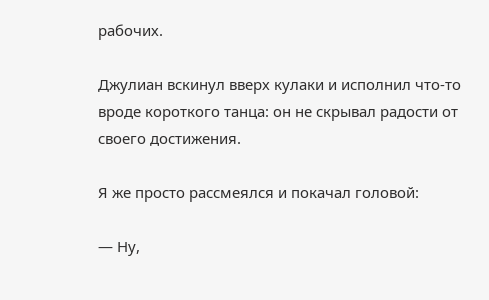рабочих.

Джулиан вскинул вверх кулаки и исполнил что-то вроде короткого танца: он не скрывал радости от своего достижения.

Я же просто рассмеялся и покачал головой:

— Ну,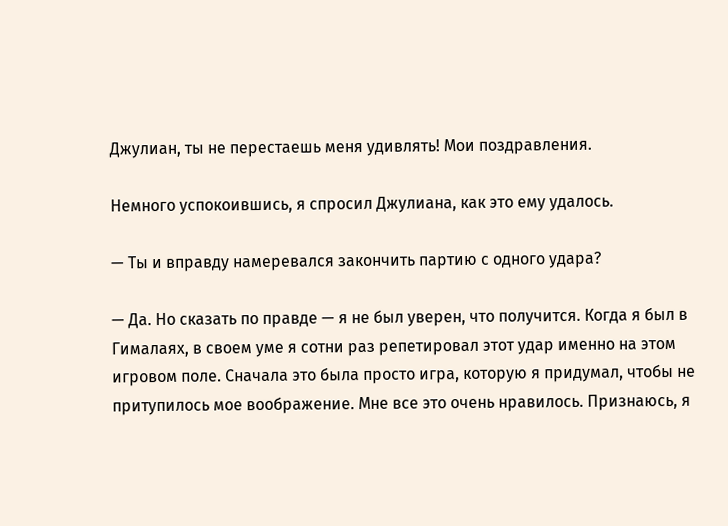Джулиан, ты не перестаешь меня удивлять! Мои поздравления.

Немного успокоившись, я спросил Джулиана, как это ему удалось.

— Ты и вправду намеревался закончить партию с одного удара?

— Да. Но сказать по правде — я не был уверен, что получится. Когда я был в Гималаях, в своем уме я сотни раз репетировал этот удар именно на этом игровом поле. Сначала это была просто игра, которую я придумал, чтобы не притупилось мое воображение. Мне все это очень нравилось. Признаюсь, я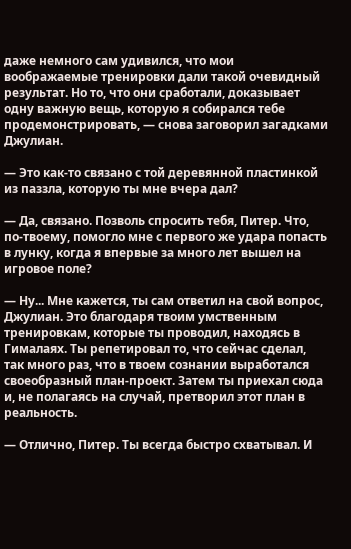даже немного сам удивился, что мои воображаемые тренировки дали такой очевидный результат. Но то, что они сработали, доказывает одну важную вещь, которую я собирался тебе продемонстрировать, — снова заговорил загадками Джулиан.

— Это как-то связано с той деревянной пластинкой из паззла, которую ты мне вчера дал?

— Да, связано. Позволь спросить тебя, Питер. Что, по-твоему, помогло мне с первого же удара попасть в лунку, когда я впервые за много лет вышел на игровое поле?

— Ну... Мне кажется, ты сам ответил на свой вопрос, Джулиан. Это благодаря твоим умственным тренировкам, которые ты проводил, находясь в Гималаях. Ты репетировал то, что сейчас сделал, так много раз, что в твоем сознании выработался своеобразный план-проект. Затем ты приехал сюда и, не полагаясь на случай, претворил этот план в реальность.

— Отлично, Питер. Ты всегда быстро схватывал. И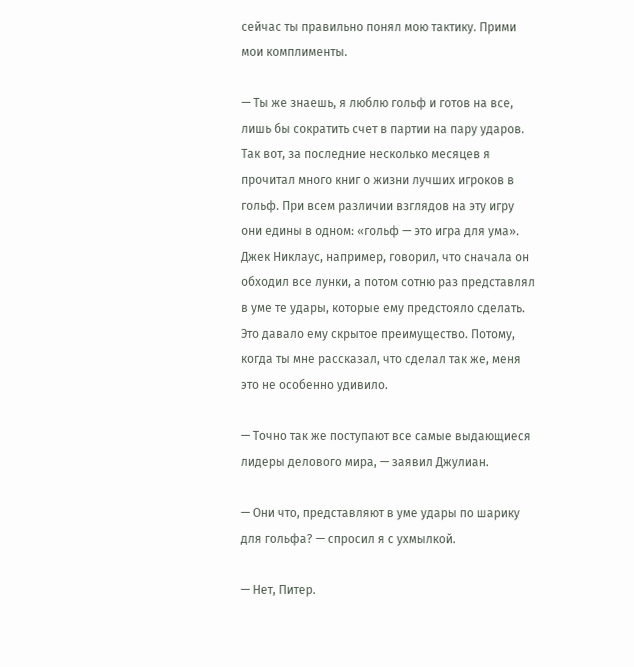сейчас ты правильно понял мою тактику. Прими мои комплименты.

— Ты же знаешь, я люблю гольф и готов на все, лишь бы сократить счет в партии на пару ударов. Так вот, за последние несколько месяцев я прочитал много книг о жизни лучших игроков в гольф. При всем различии взглядов на эту игру они едины в одном: «гольф — это игра для ума». Джек Никлаус, например, говорил, что сначала он обходил все лунки, а потом сотню раз представлял в уме те удары, которые ему предстояло сделать. Это давало ему скрытое преимущество. Потому, когда ты мне рассказал, что сделал так же, меня это не особенно удивило.

— Точно так же поступают все самые выдающиеся лидеры делового мира, — заявил Джулиан.

— Они что, представляют в уме удары по шарику для гольфа? — спросил я с ухмылкой.

— Нет, Питер.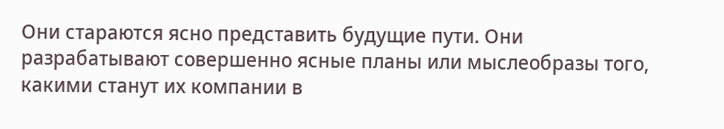Они стараются ясно представить будущие пути. Они разрабатывают совершенно ясные планы или мыслеобразы того, какими станут их компании в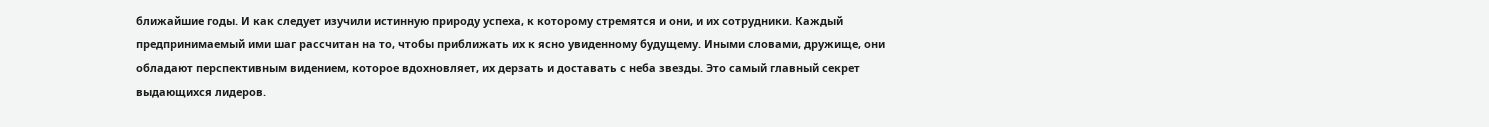ближайшие годы. И как следует изучили истинную природу успеха, к которому стремятся и они, и их сотрудники. Каждый предпринимаемый ими шаг рассчитан на то, чтобы приближать их к ясно увиденному будущему. Иными словами, дружище, они обладают перспективным видением, которое вдохновляет, их дерзать и доставать с неба звезды. Это самый главный секрет выдающихся лидеров.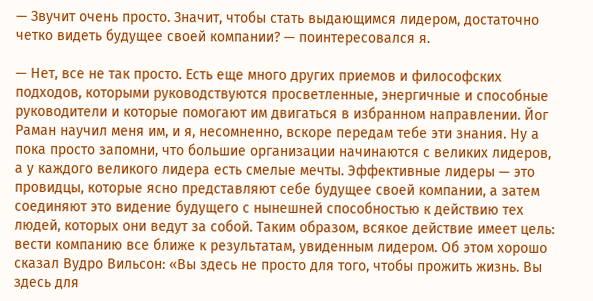— Звучит очень просто. Значит, чтобы стать выдающимся лидером, достаточно четко видеть будущее своей компании? — поинтересовался я.

— Нет, все не так просто. Есть еще много других приемов и философских подходов, которыми руководствуются просветленные, энергичные и способные руководители и которые помогают им двигаться в избранном направлении. Йог Раман научил меня им, и я, несомненно, вскоре передам тебе эти знания. Ну а пока просто запомни, что большие организации начинаются с великих лидеров, а у каждого великого лидера есть смелые мечты. Эффективные лидеры — это провидцы, которые ясно представляют себе будущее своей компании, а затем соединяют это видение будущего с нынешней способностью к действию тех людей, которых они ведут за собой. Таким образом, всякое действие имеет цель: вести компанию все ближе к результатам, увиденным лидером. Об этом хорошо сказал Вудро Вильсон: «Вы здесь не просто для того, чтобы прожить жизнь. Вы здесь для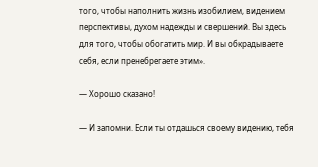того, чтобы наполнить жизнь изобилием, видением перспективы, духом надежды и свершений. Вы здесь для того, чтобы обогатить мир. И вы обкрадываете себя, если пренебрегаете этим».

— Хорошо сказано!

— И запомни. Если ты отдашься своему видению, тебя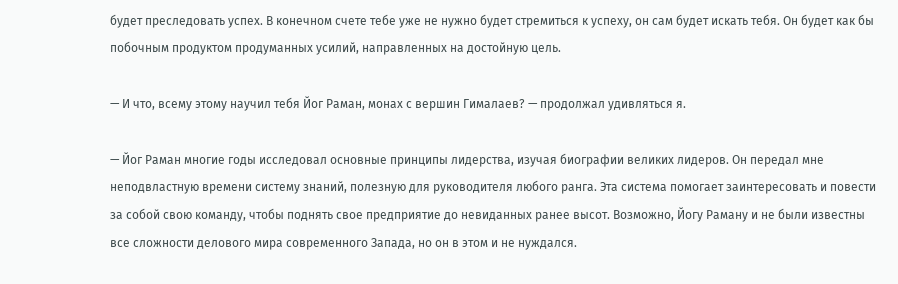будет преследовать успех. В конечном счете тебе уже не нужно будет стремиться к успеху, он сам будет искать тебя. Он будет как бы побочным продуктом продуманных усилий, направленных на достойную цель.

— И что, всему этому научил тебя Йог Раман, монах с вершин Гималаев? — продолжал удивляться я.

— Йог Раман многие годы исследовал основные принципы лидерства, изучая биографии великих лидеров. Он передал мне неподвластную времени систему знаний, полезную для руководителя любого ранга. Эта система помогает заинтересовать и повести за собой свою команду, чтобы поднять свое предприятие до невиданных ранее высот. Возможно, Йогу Раману и не были известны все сложности делового мира современного Запада, но он в этом и не нуждался.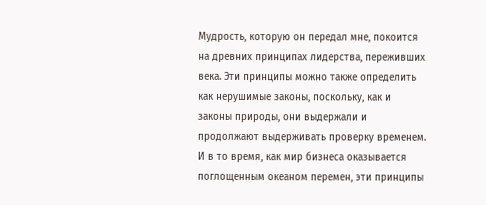Мудрость, которую он передал мне, покоится на древних принципах лидерства, переживших века. Эти принципы можно также определить как нерушимые законы, поскольку, как и законы природы, они выдержали и продолжают выдерживать проверку временем. И в то время, как мир бизнеса оказывается поглощенным океаном перемен, эти принципы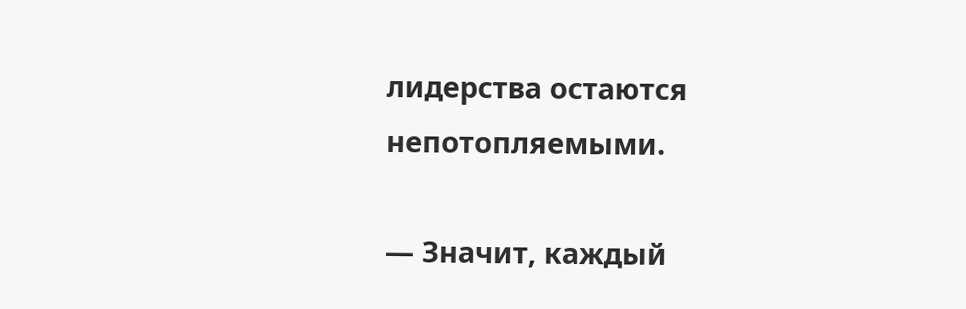лидерства остаются непотопляемыми.

— Значит, каждый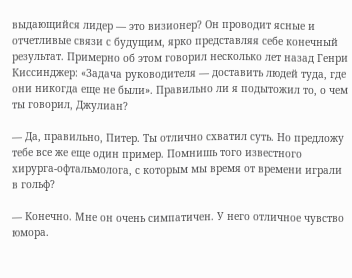выдающийся лидер — это визионер? Он проводит ясные и отчетливые связи с будущим, ярко представляя себе конечный результат. Примерно об этом говорил несколько лет назад Генри Киссинджер: «Задача руководителя — доставить людей туда, где они никогда еще не были». Правильно ли я подытожил то, о чем ты говорил, Джулиан?

— Да, правильно, Питер. Ты отлично схватил суть. Но предложу тебе все же еще один пример. Помнишь того известного хирурга-офтальмолога, с которым мы время от времени играли в гольф?

— Конечно. Мне он очень симпатичен. У него отличное чувство юмора.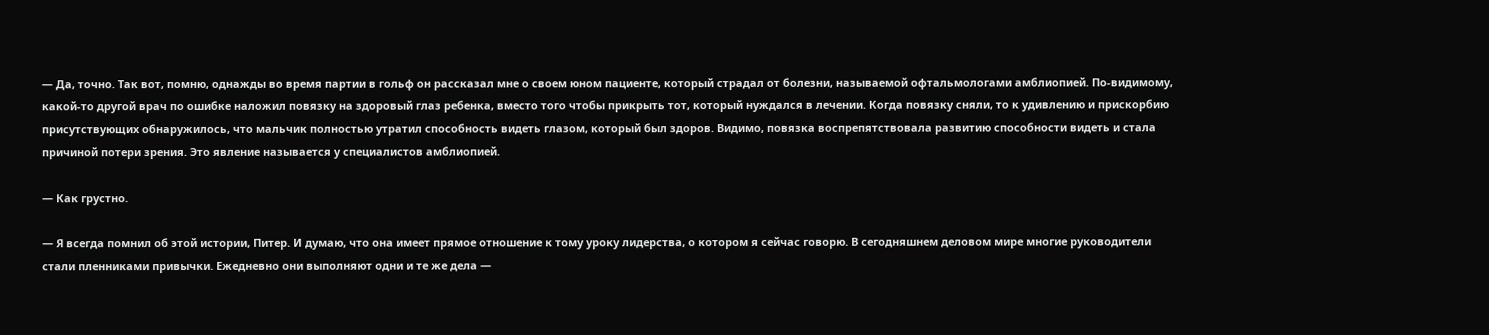— Да, точно. Так вот, помню, однажды во время партии в гольф он рассказал мне о своем юном пациенте, который страдал от болезни, называемой офтальмологами амблиопией. По-видимому, какой-то другой врач по ошибке наложил повязку на здоровый глаз ребенка, вместо того чтобы прикрыть тот, который нуждался в лечении. Когда повязку сняли, то к удивлению и прискорбию присутствующих обнаружилось, что мальчик полностью утратил способность видеть глазом, который был здоров. Видимо, повязка воспрепятствовала развитию способности видеть и стала причиной потери зрения. Это явление называется у специалистов амблиопией.

— Как грустно.

— Я всегда помнил об этой истории, Питер. И думаю, что она имеет прямое отношение к тому уроку лидерства, о котором я сейчас говорю. В сегодняшнем деловом мире многие руководители стали пленниками привычки. Ежедневно они выполняют одни и те же дела —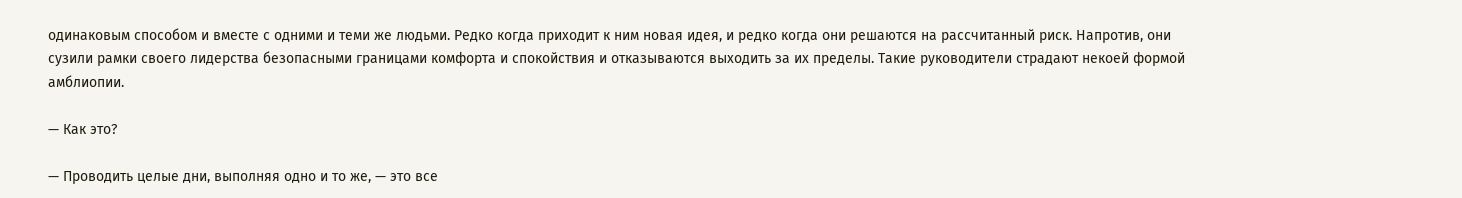одинаковым способом и вместе с одними и теми же людьми. Редко когда приходит к ним новая идея, и редко когда они решаются на рассчитанный риск. Напротив, они сузили рамки своего лидерства безопасными границами комфорта и спокойствия и отказываются выходить за их пределы. Такие руководители страдают некоей формой амблиопии.

— Как это?

— Проводить целые дни, выполняя одно и то же, — это все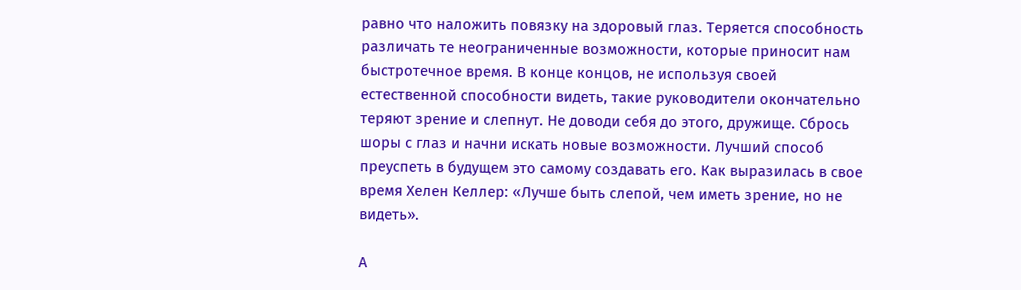равно что наложить повязку на здоровый глаз. Теряется способность различать те неограниченные возможности, которые приносит нам быстротечное время. В конце концов, не используя своей естественной способности видеть, такие руководители окончательно теряют зрение и слепнут. Не доводи себя до этого, дружище. Сбрось шоры с глаз и начни искать новые возможности. Лучший способ преуспеть в будущем это самому создавать его. Как выразилась в свое время Хелен Келлер: «Лучше быть слепой, чем иметь зрение, но не видеть».

А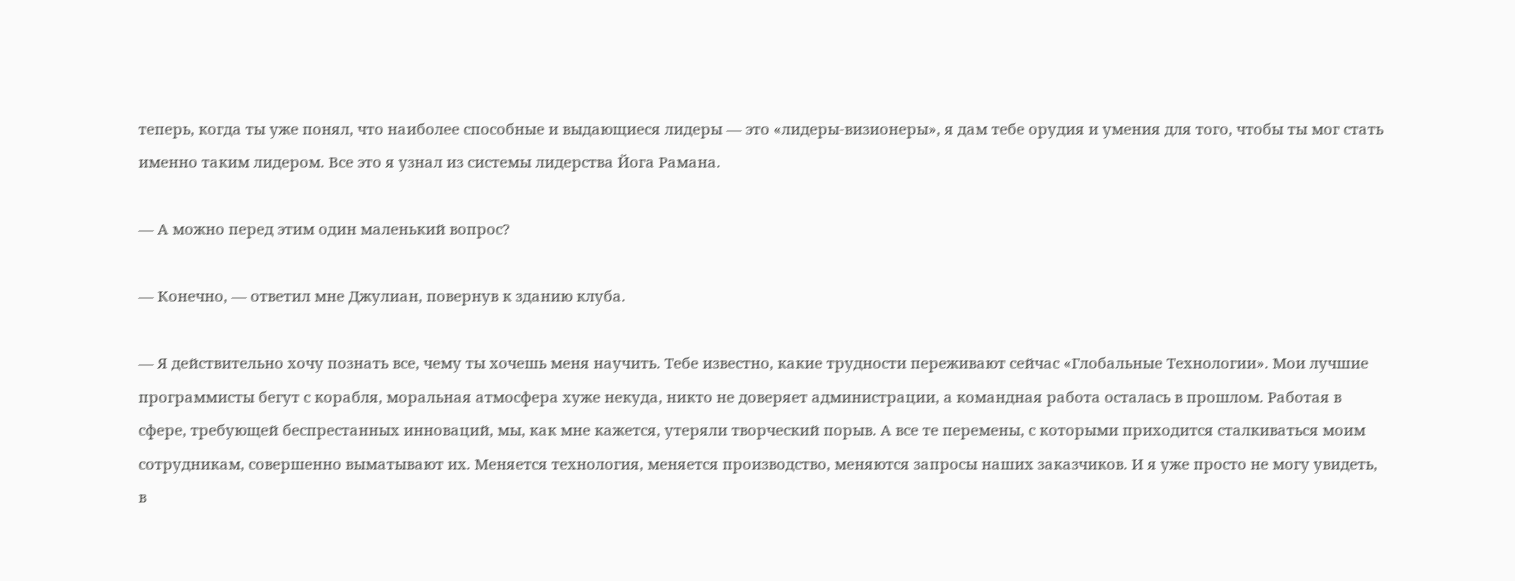теперь, когда ты уже понял, что наиболее способные и выдающиеся лидеры — это «лидеры-визионеры», я дам тебе орудия и умения для того, чтобы ты мог стать именно таким лидером. Все это я узнал из системы лидерства Йога Рамана.

— А можно перед этим один маленький вопрос?

— Конечно, — ответил мне Джулиан, повернув к зданию клуба.

— Я действительно хочу познать все, чему ты хочешь меня научить. Тебе известно, какие трудности переживают сейчас «Глобальные Технологии». Мои лучшие программисты бегут с корабля, моральная атмосфера хуже некуда, никто не доверяет администрации, а командная работа осталась в прошлом. Работая в сфере, требующей беспрестанных инноваций, мы, как мне кажется, утеряли творческий порыв. А все те перемены, с которыми приходится сталкиваться моим сотрудникам, совершенно выматывают их. Меняется технология, меняется производство, меняются запросы наших заказчиков. И я уже просто не могу увидеть, в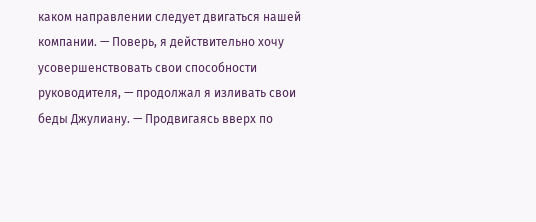каком направлении следует двигаться нашей компании. — Поверь, я действительно хочу усовершенствовать свои способности руководителя, — продолжал я изливать свои беды Джулиану. — Продвигаясь вверх по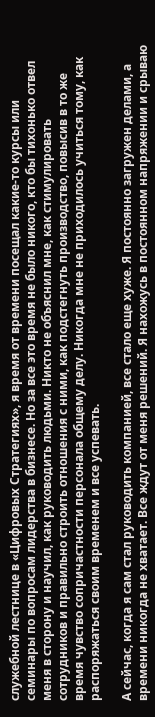служебной лестнице в «Цифровых Стратегиях», я время от времени посещал какие-то курсы или семинары по вопросам лидерства в бизнесе. Но за все это время не было никого, кто бы тихонько отвел меня в сторону и научил, как руководить людьми. Никто не объяснил мне, как стимулировать сотрудников и правильно строить отношения с ними, как подстегнуть производство, повысив в то же время чувство сопричастности персонала общему делу. Никогда мне не приходилось учиться тому, как распоряжаться своим временем и все успевать.

А сейчас, когда я сам стал руководить компанией, все стало еще хуже. Я постоянно загружен делами, а времени никогда не хватает. Все ждут от меня решений. Я нахожусь в постоянном напряжении и срываю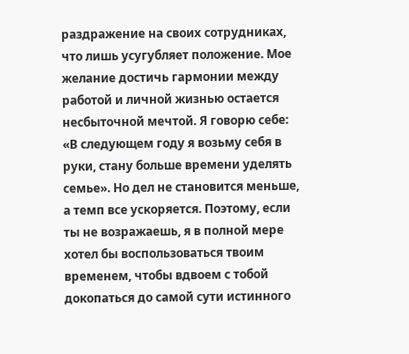раздражение на своих сотрудниках, что лишь усугубляет положение. Мое желание достичь гармонии между работой и личной жизнью остается несбыточной мечтой. Я говорю себе: «В следующем году я возьму себя в руки, стану больше времени уделять семье». Но дел не становится меньше, а темп все ускоряется. Поэтому, если ты не возражаешь, я в полной мере хотел бы воспользоваться твоим временем, чтобы вдвоем с тобой докопаться до самой сути истинного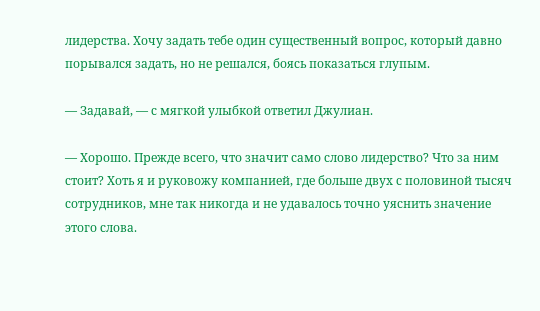лидерства. Хочу задать тебе один существенный вопрос, который давно порывался задать, но не решался, боясь показаться глупым.

— Задавай, — с мягкой улыбкой ответил Джулиан.

— Хорошо. Прежде всего, что значит само слово лидерство? Что за ним стоит? Хоть я и руковожу компанией, где больше двух с половиной тысяч сотрудников, мне так никогда и не удавалось точно уяснить значение этого слова.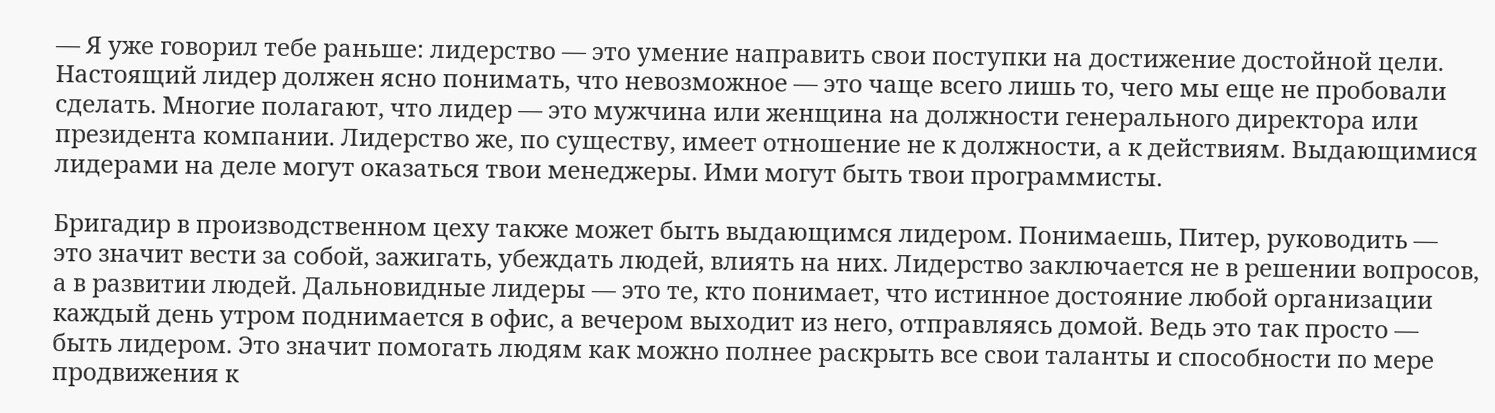— Я уже говорил тебе раньше: лидерство — это умение направить свои поступки на достижение достойной цели. Настоящий лидер должен ясно понимать, что невозможное — это чаще всего лишь то, чего мы еще не пробовали сделать. Многие полагают, что лидер — это мужчина или женщина на должности генерального директора или президента компании. Лидерство же, по существу, имеет отношение не к должности, а к действиям. Выдающимися лидерами на деле могут оказаться твои менеджеры. Ими могут быть твои программисты.

Бригадир в производственном цеху также может быть выдающимся лидером. Понимаешь, Питер, руководить — это значит вести за собой, зажигать, убеждать людей, влиять на них. Лидерство заключается не в решении вопросов, а в развитии людей. Дальновидные лидеры — это те, кто понимает, что истинное достояние любой организации каждый день утром поднимается в офис, а вечером выходит из него, отправляясь домой. Ведь это так просто — быть лидером. Это значит помогать людям как можно полнее раскрыть все свои таланты и способности по мере продвижения к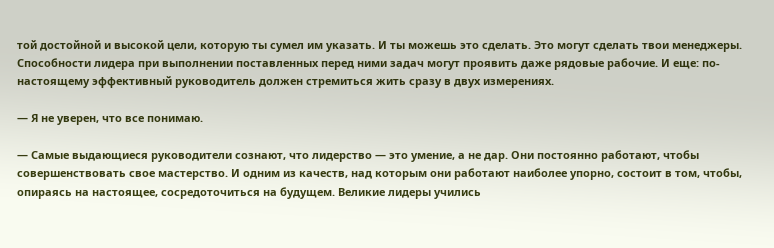той достойной и высокой цели, которую ты сумел им указать. И ты можешь это сделать. Это могут сделать твои менеджеры. Способности лидера при выполнении поставленных перед ними задач могут проявить даже рядовые рабочие. И еще: по-настоящему эффективный руководитель должен стремиться жить сразу в двух измерениях.

— Я не уверен, что все понимаю.

— Самые выдающиеся руководители сознают, что лидерство — это умение, а не дар. Они постоянно работают, чтобы совершенствовать свое мастерство. И одним из качеств, над которым они работают наиболее упорно, состоит в том, чтобы, опираясь на настоящее, сосредоточиться на будущем. Великие лидеры учились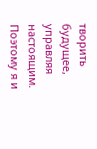творить будущее, управляя настоящим. Поэтому я и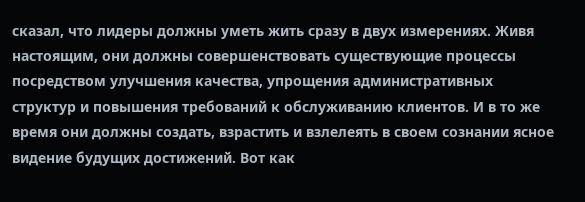сказал, что лидеры должны уметь жить сразу в двух измерениях. Живя настоящим, они должны совершенствовать существующие процессы посредством улучшения качества, упрощения административных структур и повышения требований к обслуживанию клиентов. И в то же время они должны создать, взрастить и взлелеять в своем сознании ясное видение будущих достижений. Вот как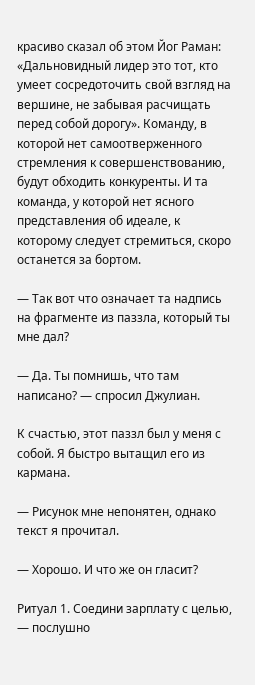красиво сказал об этом Йог Раман: «Дальновидный лидер это тот, кто умеет сосредоточить свой взгляд на вершине, не забывая расчищать перед собой дорогу». Команду, в которой нет самоотверженного стремления к совершенствованию, будут обходить конкуренты. И та команда, у которой нет ясного представления об идеале, к которому следует стремиться, скоро останется за бортом.

— Так вот что означает та надпись на фрагменте из паззла, который ты мне дал?

— Да. Ты помнишь, что там написано? — спросил Джулиан.

К счастью, этот паззл был у меня с собой. Я быстро вытащил его из кармана.

— Рисунок мне непонятен, однако текст я прочитал.

— Хорошо. И что же он гласит?

Ритуал 1. Соедини зарплату с целью, — послушно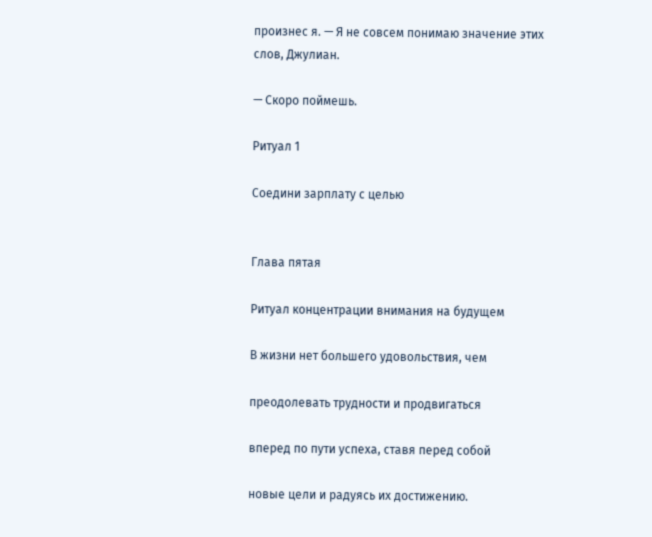произнес я. — Я не совсем понимаю значение этих слов, Джулиан.

— Скоро поймешь.

Ритуал 1

Соедини зарплату с целью


Глава пятая

Ритуал концентрации внимания на будущем

В жизни нет большего удовольствия, чем

преодолевать трудности и продвигаться

вперед по пути успеха, ставя перед собой

новые цели и радуясь их достижению.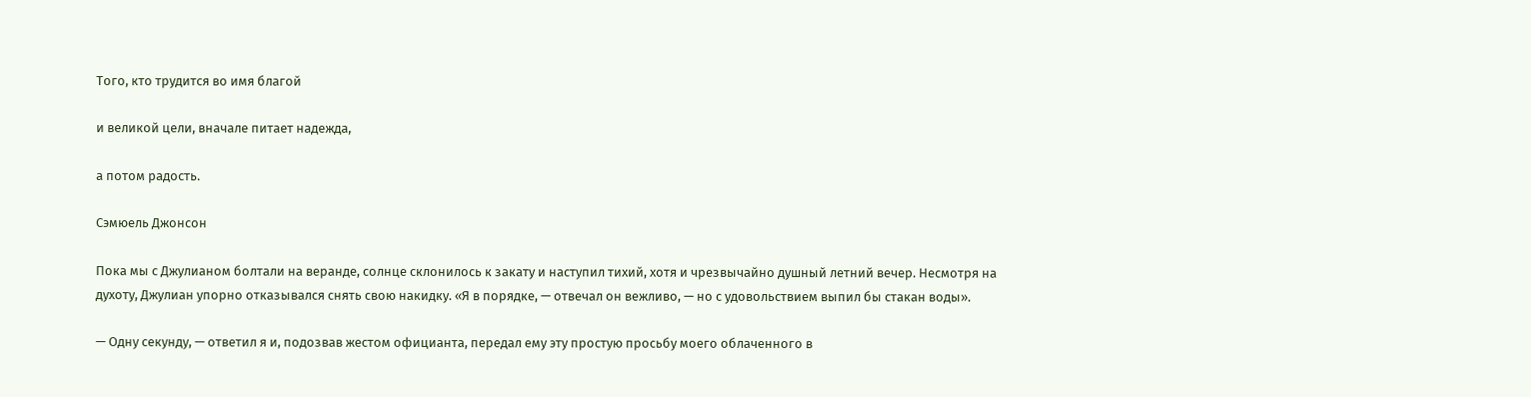Того, кто трудится во имя благой

и великой цели, вначале питает надежда,

а потом радость.

Сэмюель Джонсон

Пока мы с Джулианом болтали на веранде, солнце склонилось к закату и наступил тихий, хотя и чрезвычайно душный летний вечер. Несмотря на духоту, Джулиан упорно отказывался снять свою накидку. «Я в порядке, — отвечал он вежливо, — но с удовольствием выпил бы стакан воды».

— Одну секунду, — ответил я и, подозвав жестом официанта, передал ему эту простую просьбу моего облаченного в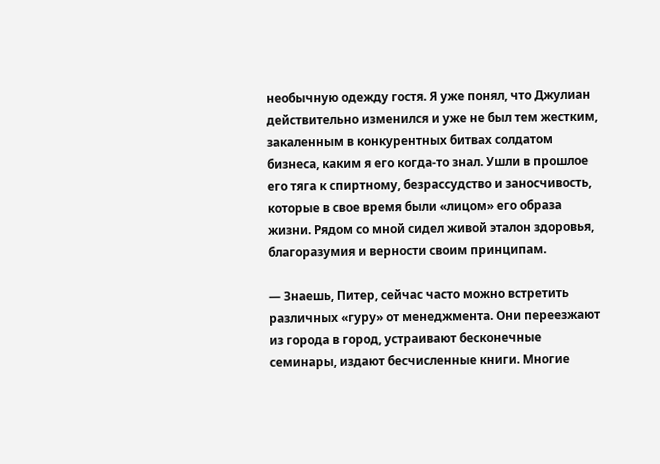необычную одежду гостя. Я уже понял, что Джулиан действительно изменился и уже не был тем жестким, закаленным в конкурентных битвах солдатом бизнеса, каким я его когда-то знал. Ушли в прошлое его тяга к спиртному, безрассудство и заносчивость, которые в свое время были «лицом» его образа жизни. Рядом со мной сидел живой эталон здоровья, благоразумия и верности своим принципам.

— Знаешь, Питер, сейчас часто можно встретить различных «гуру» от менеджмента. Они переезжают из города в город, устраивают бесконечные семинары, издают бесчисленные книги. Многие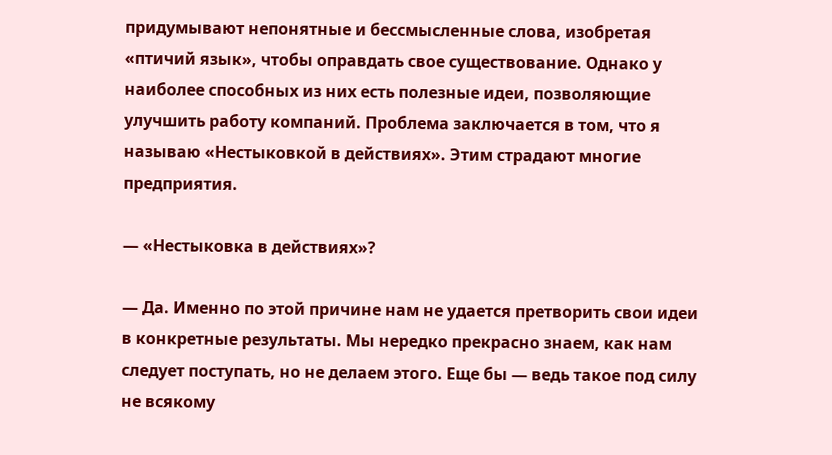придумывают непонятные и бессмысленные слова, изобретая «птичий язык», чтобы оправдать свое существование. Однако у наиболее способных из них есть полезные идеи, позволяющие улучшить работу компаний. Проблема заключается в том, что я называю «Нестыковкой в действиях». Этим страдают многие предприятия.

— «Нестыковка в действиях»?

— Да. Именно по этой причине нам не удается претворить свои идеи в конкретные результаты. Мы нередко прекрасно знаем, как нам следует поступать, но не делаем этого. Еще бы — ведь такое под силу не всякому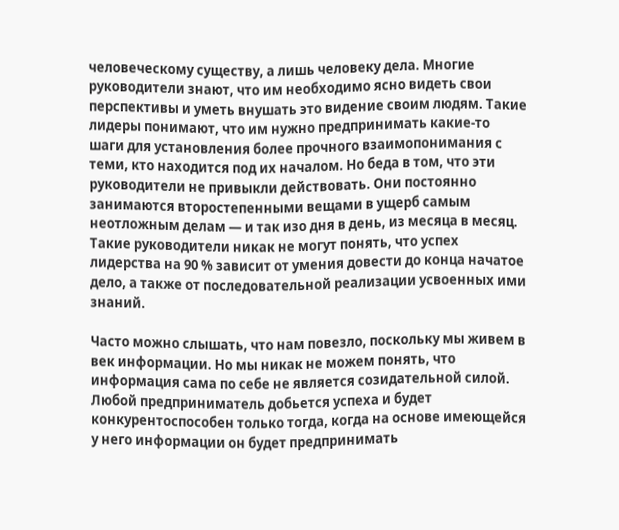человеческому существу, а лишь человеку дела. Многие руководители знают, что им необходимо ясно видеть свои перспективы и уметь внушать это видение своим людям. Такие лидеры понимают, что им нужно предпринимать какие-то шаги для установления более прочного взаимопонимания с теми, кто находится под их началом. Но беда в том, что эти руководители не привыкли действовать. Они постоянно занимаются второстепенными вещами в ущерб самым неотложным делам — и так изо дня в день, из месяца в месяц. Такие руководители никак не могут понять, что успех лидерства на 90 % зависит от умения довести до конца начатое дело, а также от последовательной реализации усвоенных ими знаний.

Часто можно слышать, что нам повезло, поскольку мы живем в век информации. Но мы никак не можем понять, что информация сама по себе не является созидательной силой. Любой предприниматель добьется успеха и будет конкурентоспособен только тогда, когда на основе имеющейся у него информации он будет предпринимать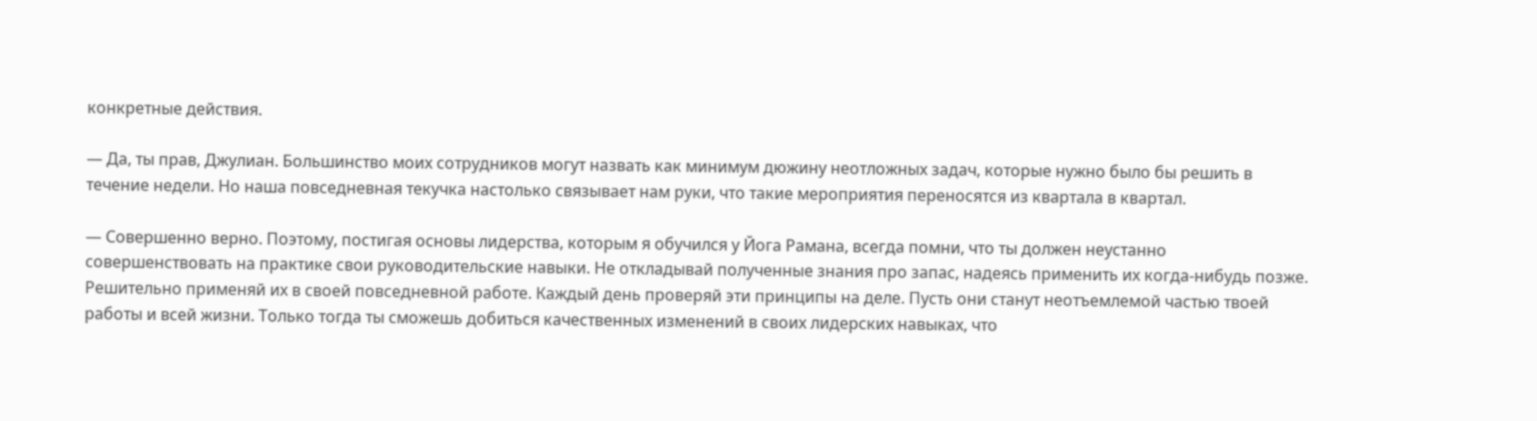конкретные действия.

— Да, ты прав, Джулиан. Большинство моих сотрудников могут назвать как минимум дюжину неотложных задач, которые нужно было бы решить в течение недели. Но наша повседневная текучка настолько связывает нам руки, что такие мероприятия переносятся из квартала в квартал.

— Совершенно верно. Поэтому, постигая основы лидерства, которым я обучился у Йога Рамана, всегда помни, что ты должен неустанно совершенствовать на практике свои руководительские навыки. Не откладывай полученные знания про запас, надеясь применить их когда-нибудь позже. Решительно применяй их в своей повседневной работе. Каждый день проверяй эти принципы на деле. Пусть они станут неотъемлемой частью твоей работы и всей жизни. Только тогда ты сможешь добиться качественных изменений в своих лидерских навыках, что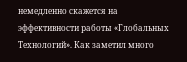немедленно скажется на эффективности работы «Глобальных Технологий». Как заметил много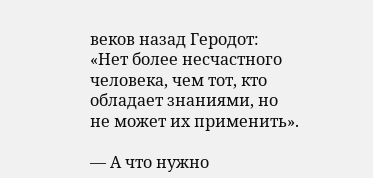веков назад Геродот: «Нет более несчастного человека, чем тот, кто обладает знаниями, но не может их применить».

— А что нужно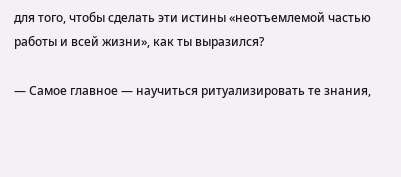для того, чтобы сделать эти истины «неотъемлемой частью работы и всей жизни», как ты выразился?

— Самое главное — научиться ритуализировать те знания,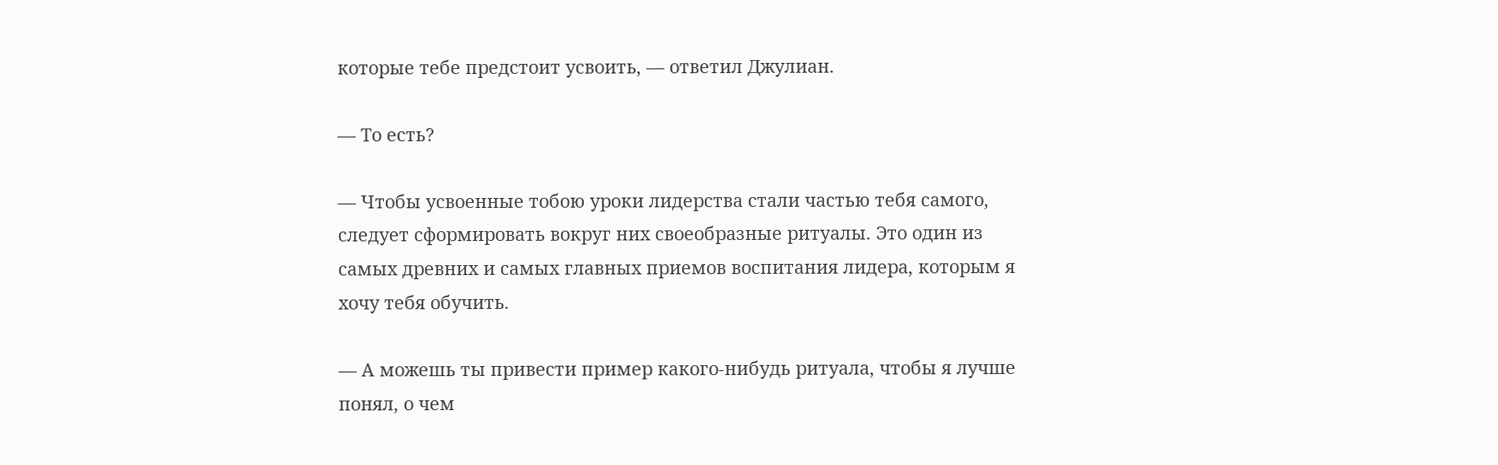которые тебе предстоит усвоить, — ответил Джулиан.

— То есть?

— Чтобы усвоенные тобою уроки лидерства стали частью тебя самого, следует сформировать вокруг них своеобразные ритуалы. Это один из самых древних и самых главных приемов воспитания лидера, которым я хочу тебя обучить.

— А можешь ты привести пример какого-нибудь ритуала, чтобы я лучше понял, о чем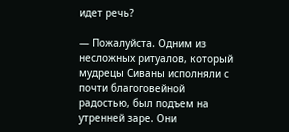идет речь?

— Пожалуйста. Одним из несложных ритуалов, который мудрецы Сиваны исполняли с почти благоговейной радостью, был подъем на утренней заре. Они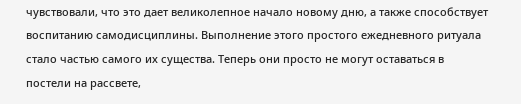чувствовали, что это дает великолепное начало новому дню, а также способствует воспитанию самодисциплины. Выполнение этого простого ежедневного ритуала стало частью самого их существа. Теперь они просто не могут оставаться в постели на рассвете,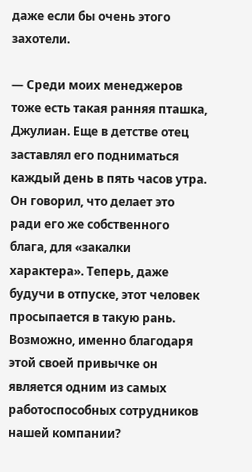даже если бы очень этого захотели.

— Среди моих менеджеров тоже есть такая ранняя пташка, Джулиан. Еще в детстве отец заставлял его подниматься каждый день в пять часов утра. Он говорил, что делает это ради его же собственного блага, для «закалки характера». Теперь, даже будучи в отпуске, этот человек просыпается в такую рань. Возможно, именно благодаря этой своей привычке он является одним из самых работоспособных сотрудников нашей компании?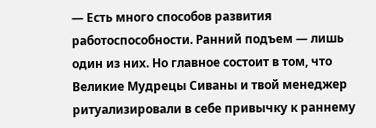— Есть много способов развития работоспособности. Ранний подъем — лишь один из них. Но главное состоит в том, что Великие Мудрецы Сиваны и твой менеджер ритуализировали в себе привычку к раннему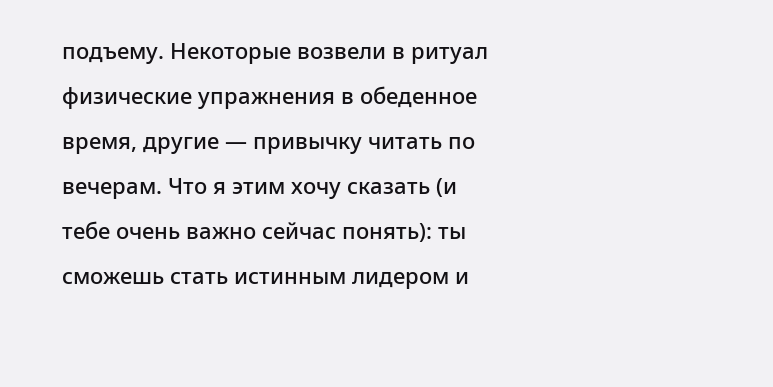подъему. Некоторые возвели в ритуал физические упражнения в обеденное время, другие — привычку читать по вечерам. Что я этим хочу сказать (и тебе очень важно сейчас понять): ты сможешь стать истинным лидером и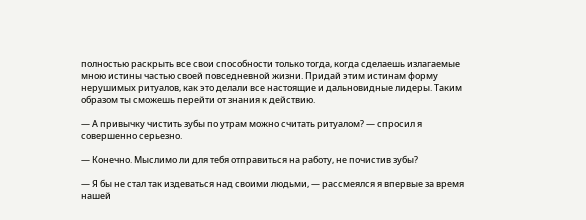полностью раскрыть все свои способности только тогда, когда сделаешь излагаемые мною истины частью своей повседневной жизни. Придай этим истинам форму нерушимых ритуалов, как это делали все настоящие и дальновидные лидеры. Таким образом ты сможешь перейти от знания к действию.

— А привычку чистить зубы по утрам можно считать ритуалом? — спросил я совершенно серьезно.

— Конечно. Мыслимо ли для тебя отправиться на работу, не почистив зубы?

— Я бы не стал так издеваться над своими людьми, — рассмеялся я впервые за время нашей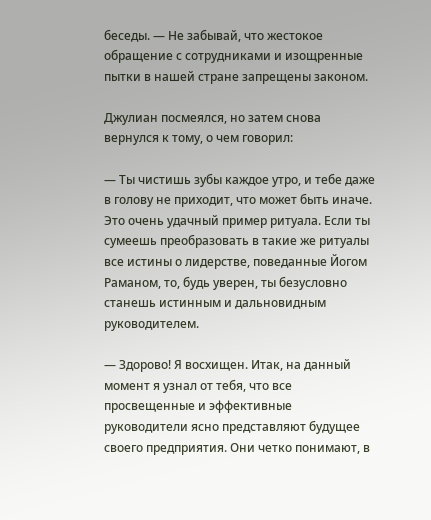беседы. — Не забывай, что жестокое обращение с сотрудниками и изощренные пытки в нашей стране запрещены законом.

Джулиан посмеялся, но затем снова вернулся к тому, о чем говорил:

— Ты чистишь зубы каждое утро, и тебе даже в голову не приходит, что может быть иначе. Это очень удачный пример ритуала. Если ты сумеешь преобразовать в такие же ритуалы все истины о лидерстве, поведанные Йогом Раманом, то, будь уверен, ты безусловно станешь истинным и дальновидным руководителем.

— Здорово! Я восхищен. Итак, на данный момент я узнал от тебя, что все просвещенные и эффективные руководители ясно представляют будущее своего предприятия. Они четко понимают, в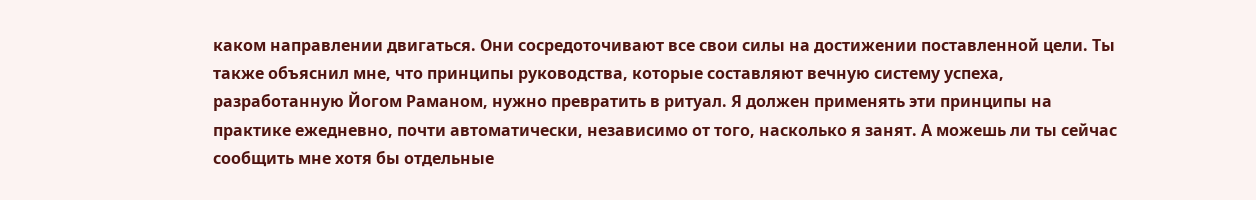каком направлении двигаться. Они сосредоточивают все свои силы на достижении поставленной цели. Ты также объяснил мне, что принципы руководства, которые составляют вечную систему успеха, разработанную Йогом Раманом, нужно превратить в ритуал. Я должен применять эти принципы на практике ежедневно, почти автоматически, независимо от того, насколько я занят. А можешь ли ты сейчас сообщить мне хотя бы отдельные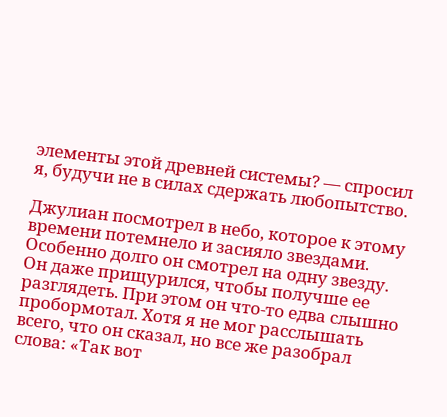элементы этой древней системы? — спросил я, будучи не в силах сдержать любопытство.

Джулиан посмотрел в небо, которое к этому времени потемнело и засияло звездами. Особенно долго он смотрел на одну звезду. Он даже прищурился, чтобы получше ее разглядеть. При этом он что-то едва слышно пробормотал. Хотя я не мог расслышать всего, что он сказал, но все же разобрал слова: «Так вот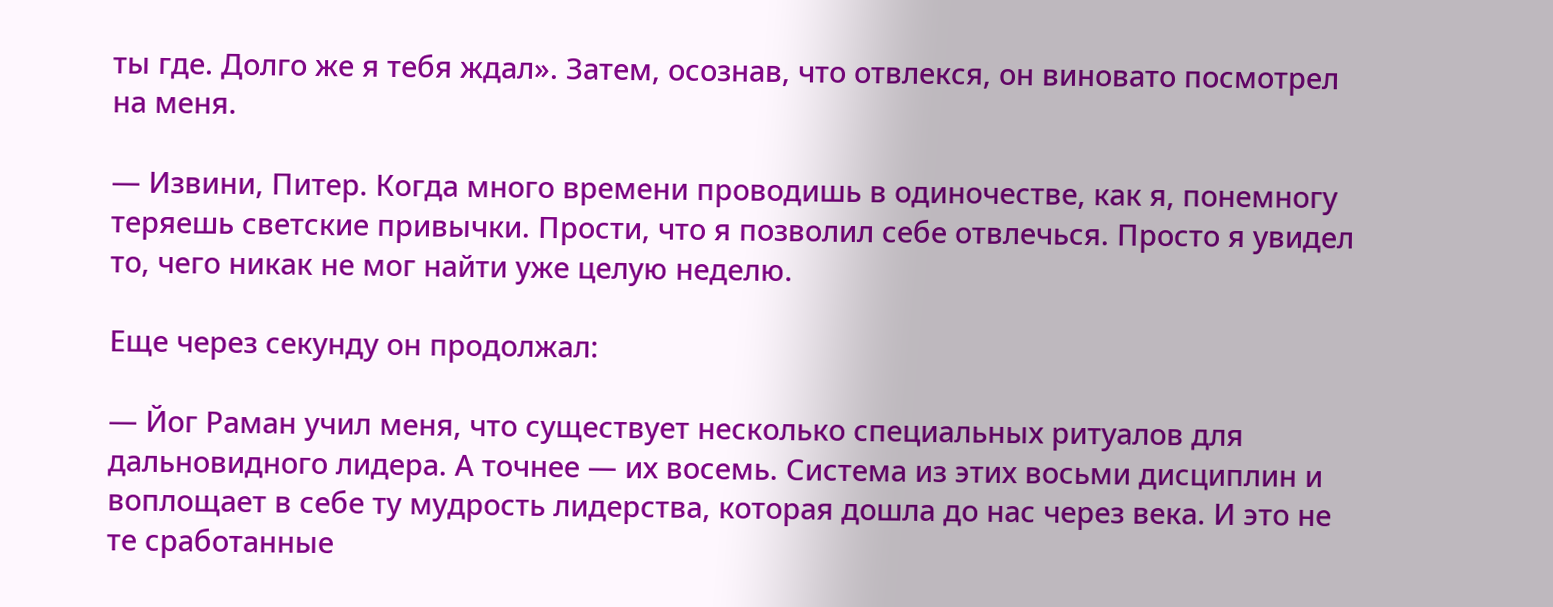ты где. Долго же я тебя ждал». Затем, осознав, что отвлекся, он виновато посмотрел на меня.

— Извини, Питер. Когда много времени проводишь в одиночестве, как я, понемногу теряешь светские привычки. Прости, что я позволил себе отвлечься. Просто я увидел то, чего никак не мог найти уже целую неделю.

Еще через секунду он продолжал:

— Йог Раман учил меня, что существует несколько специальных ритуалов для дальновидного лидера. А точнее — их восемь. Система из этих восьми дисциплин и воплощает в себе ту мудрость лидерства, которая дошла до нас через века. И это не те сработанные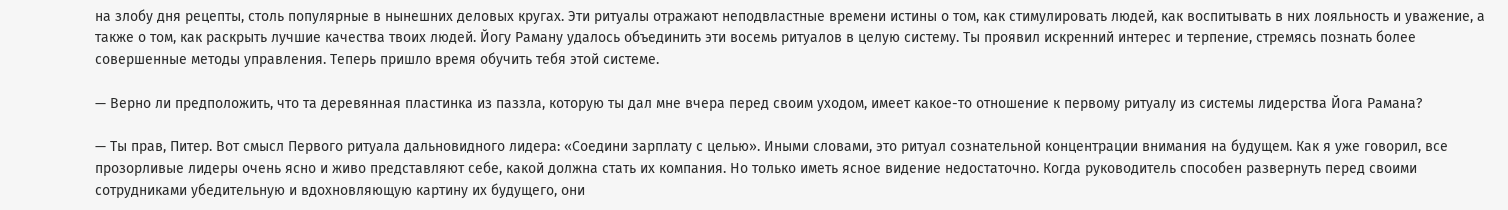на злобу дня рецепты, столь популярные в нынешних деловых кругах. Эти ритуалы отражают неподвластные времени истины о том, как стимулировать людей, как воспитывать в них лояльность и уважение, а также о том, как раскрыть лучшие качества твоих людей. Йогу Раману удалось объединить эти восемь ритуалов в целую систему. Ты проявил искренний интерес и терпение, стремясь познать более совершенные методы управления. Теперь пришло время обучить тебя этой системе.

— Верно ли предположить, что та деревянная пластинка из паззла, которую ты дал мне вчера перед своим уходом, имеет какое-то отношение к первому ритуалу из системы лидерства Йога Рамана?

— Ты прав, Питер. Вот смысл Первого ритуала дальновидного лидера: «Соедини зарплату с целью». Иными словами, это ритуал сознательной концентрации внимания на будущем. Как я уже говорил, все прозорливые лидеры очень ясно и живо представляют себе, какой должна стать их компания. Но только иметь ясное видение недостаточно. Когда руководитель способен развернуть перед своими сотрудниками убедительную и вдохновляющую картину их будущего, они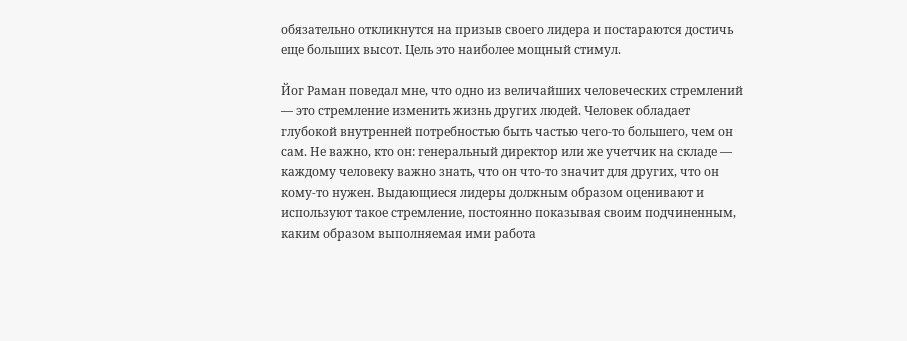обязательно откликнутся на призыв своего лидера и постараются достичь еще больших высот. Цель это наиболее мощный стимул.

Йог Раман поведал мне, что одно из величайших человеческих стремлений — это стремление изменить жизнь других людей. Человек обладает глубокой внутренней потребностью быть частью чего-то большего, чем он сам. Не важно, кто он: генеральный директор или же учетчик на складе — каждому человеку важно знать, что он что-то значит для других, что он кому-то нужен. Выдающиеся лидеры должным образом оценивают и используют такое стремление, постоянно показывая своим подчиненным, каким образом выполняемая ими работа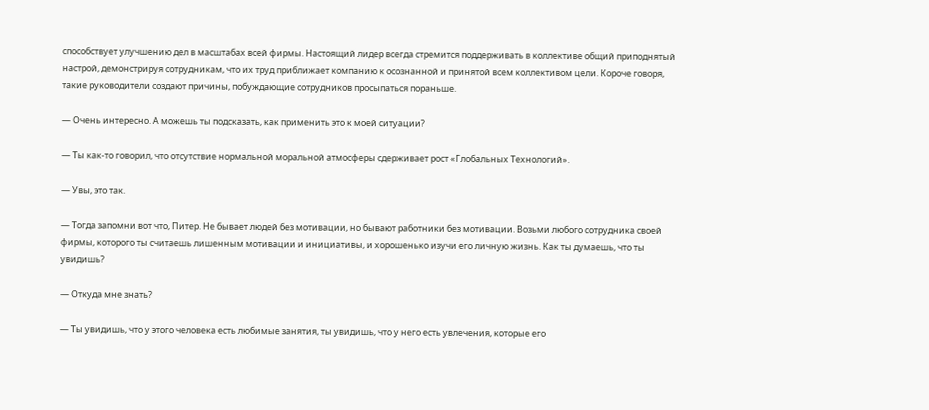способствует улучшению дел в масштабах всей фирмы. Настоящий лидер всегда стремится поддерживать в коллективе общий приподнятый настрой, демонстрируя сотрудникам, что их труд приближает компанию к осознанной и принятой всем коллективом цели. Короче говоря, такие руководители создают причины, побуждающие сотрудников просыпаться пораньше.

— Очень интересно. А можешь ты подсказать, как применить это к моей ситуации?

— Ты как-то говорил, что отсутствие нормальной моральной атмосферы сдерживает рост «Глобальных Технологий».

— Увы, это так.

— Тогда запомни вот что, Питер. Не бывает людей без мотивации, но бывают работники без мотивации. Возьми любого сотрудника своей фирмы, которого ты считаешь лишенным мотивации и инициативы, и хорошенько изучи его личную жизнь. Как ты думаешь, что ты увидишь?

— Откуда мне знать?

— Ты увидишь, что у этого человека есть любимые занятия, ты увидишь, что у него есть увлечения, которые его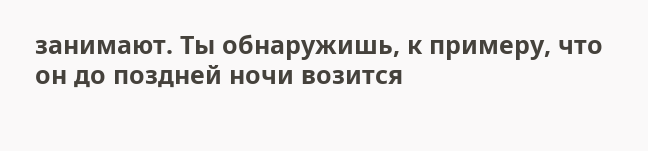занимают. Ты обнаружишь, к примеру, что он до поздней ночи возится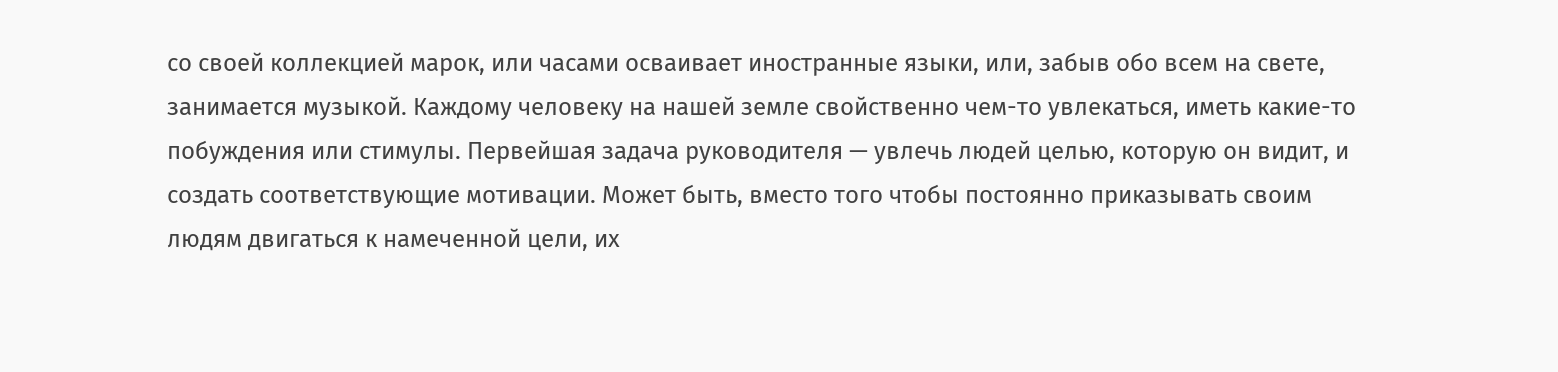со своей коллекцией марок, или часами осваивает иностранные языки, или, забыв обо всем на свете, занимается музыкой. Каждому человеку на нашей земле свойственно чем-то увлекаться, иметь какие-то побуждения или стимулы. Первейшая задача руководителя — увлечь людей целью, которую он видит, и создать соответствующие мотивации. Может быть, вместо того чтобы постоянно приказывать своим людям двигаться к намеченной цели, их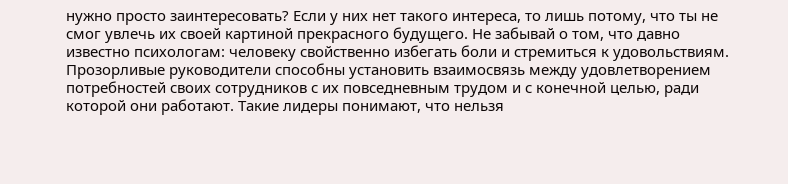нужно просто заинтересовать? Если у них нет такого интереса, то лишь потому, что ты не смог увлечь их своей картиной прекрасного будущего. Не забывай о том, что давно известно психологам: человеку свойственно избегать боли и стремиться к удовольствиям. Прозорливые руководители способны установить взаимосвязь между удовлетворением потребностей своих сотрудников с их повседневным трудом и с конечной целью, ради которой они работают. Такие лидеры понимают, что нельзя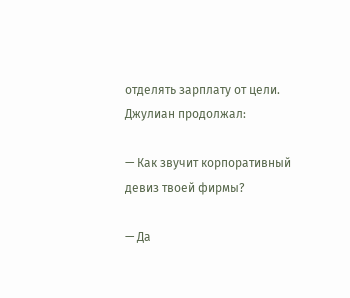отделять зарплату от цели. Джулиан продолжал:

— Как звучит корпоративный девиз твоей фирмы?

— Да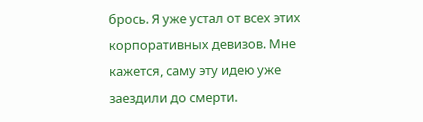брось. Я уже устал от всех этих корпоративных девизов. Мне кажется, саму эту идею уже заездили до смерти.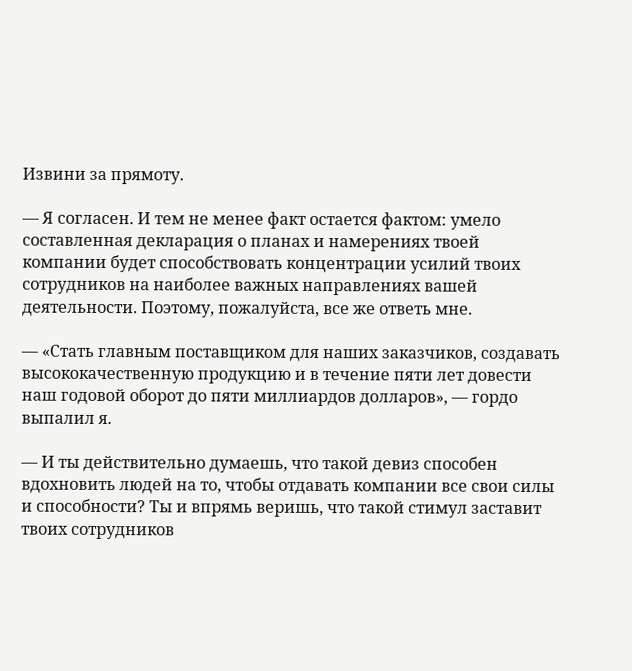Извини за прямоту.

— Я согласен. И тем не менее факт остается фактом: умело составленная декларация о планах и намерениях твоей компании будет способствовать концентрации усилий твоих сотрудников на наиболее важных направлениях вашей деятельности. Поэтому, пожалуйста, все же ответь мне.

— «Стать главным поставщиком для наших заказчиков, создавать высококачественную продукцию и в течение пяти лет довести наш годовой оборот до пяти миллиардов долларов», — гордо выпалил я.

— И ты действительно думаешь, что такой девиз способен вдохновить людей на то, чтобы отдавать компании все свои силы и способности? Ты и впрямь веришь, что такой стимул заставит твоих сотрудников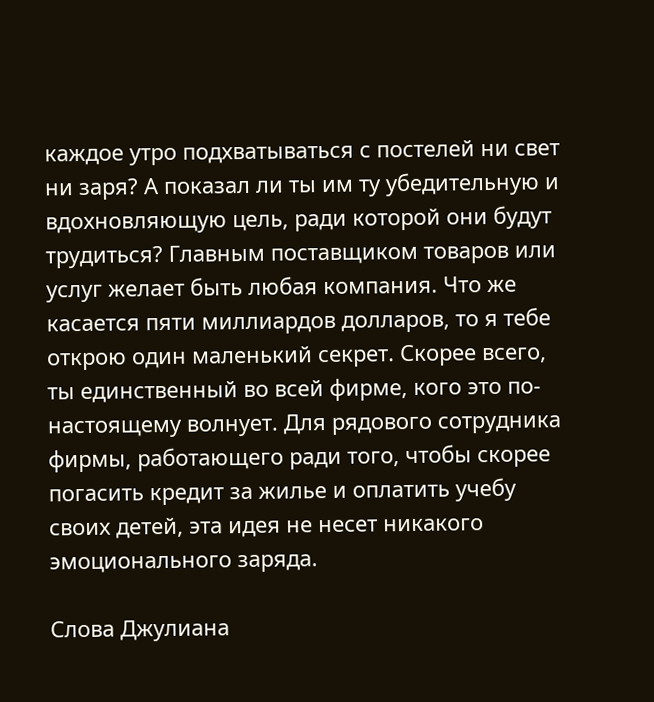каждое утро подхватываться с постелей ни свет ни заря? А показал ли ты им ту убедительную и вдохновляющую цель, ради которой они будут трудиться? Главным поставщиком товаров или услуг желает быть любая компания. Что же касается пяти миллиардов долларов, то я тебе открою один маленький секрет. Скорее всего, ты единственный во всей фирме, кого это по-настоящему волнует. Для рядового сотрудника фирмы, работающего ради того, чтобы скорее погасить кредит за жилье и оплатить учебу своих детей, эта идея не несет никакого эмоционального заряда.

Слова Джулиана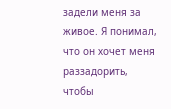задели меня за живое. Я понимал, что он хочет меня раззадорить, чтобы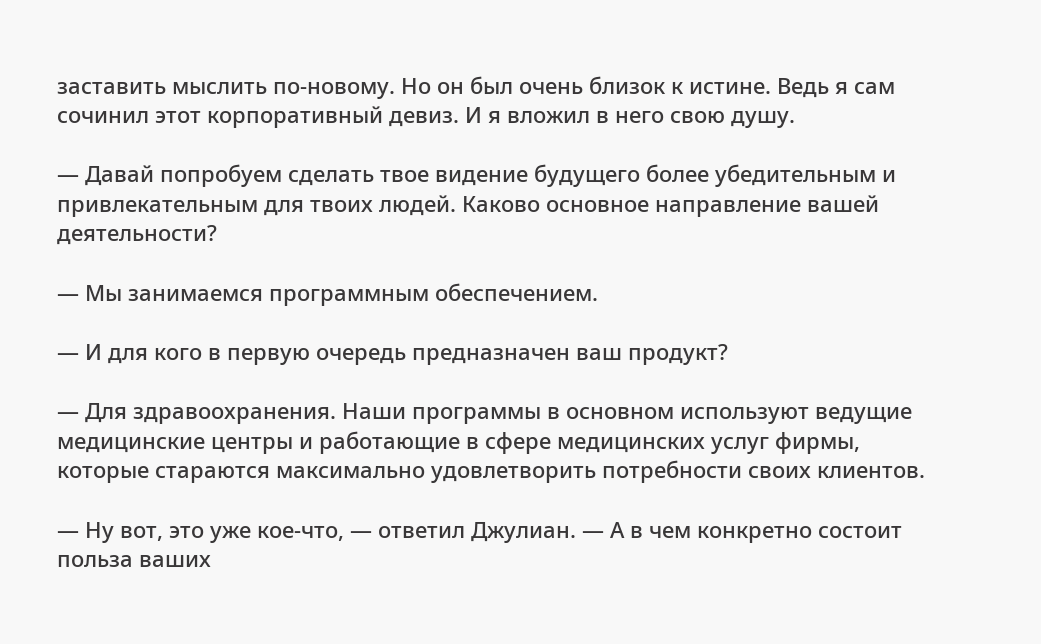заставить мыслить по-новому. Но он был очень близок к истине. Ведь я сам сочинил этот корпоративный девиз. И я вложил в него свою душу.

— Давай попробуем сделать твое видение будущего более убедительным и привлекательным для твоих людей. Каково основное направление вашей деятельности?

— Мы занимаемся программным обеспечением.

— И для кого в первую очередь предназначен ваш продукт?

— Для здравоохранения. Наши программы в основном используют ведущие медицинские центры и работающие в сфере медицинских услуг фирмы, которые стараются максимально удовлетворить потребности своих клиентов.

— Ну вот, это уже кое-что, — ответил Джулиан. — А в чем конкретно состоит польза ваших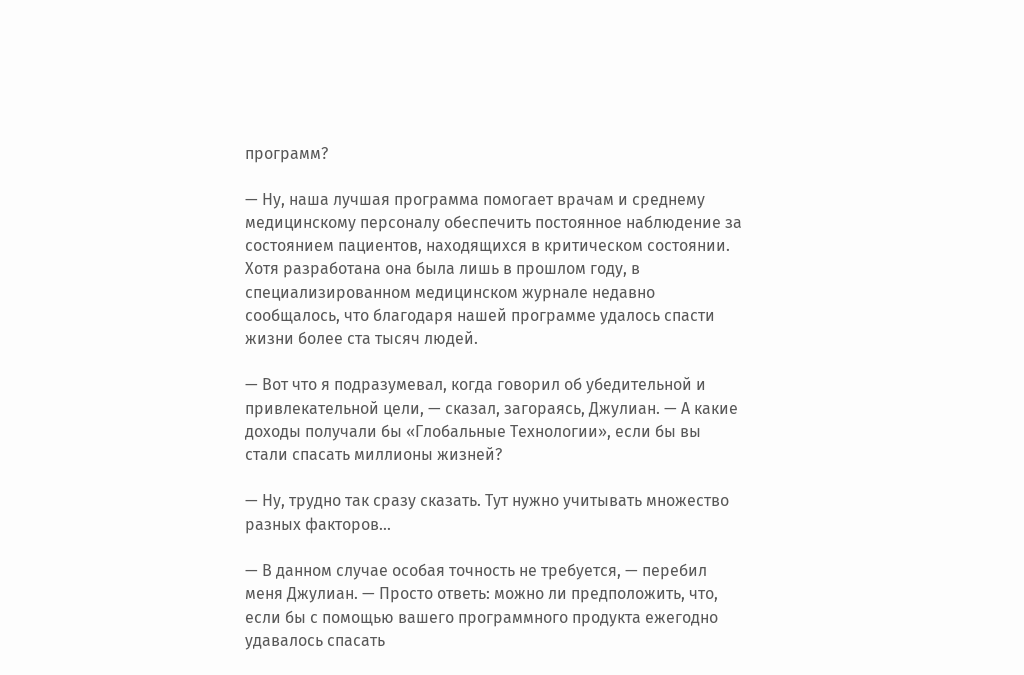программ?

— Ну, наша лучшая программа помогает врачам и среднему медицинскому персоналу обеспечить постоянное наблюдение за состоянием пациентов, находящихся в критическом состоянии. Хотя разработана она была лишь в прошлом году, в специализированном медицинском журнале недавно сообщалось, что благодаря нашей программе удалось спасти жизни более ста тысяч людей.

— Вот что я подразумевал, когда говорил об убедительной и привлекательной цели, — сказал, загораясь, Джулиан. — А какие доходы получали бы «Глобальные Технологии», если бы вы стали спасать миллионы жизней?

— Ну, трудно так сразу сказать. Тут нужно учитывать множество разных факторов...

— В данном случае особая точность не требуется, — перебил меня Джулиан. — Просто ответь: можно ли предположить, что, если бы с помощью вашего программного продукта ежегодно удавалось спасать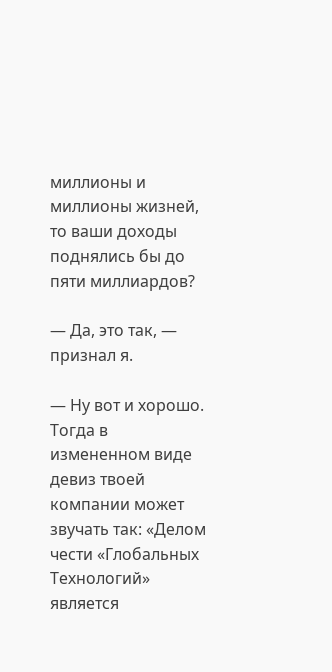миллионы и миллионы жизней, то ваши доходы поднялись бы до пяти миллиардов?

— Да, это так, — признал я.

— Ну вот и хорошо. Тогда в измененном виде девиз твоей компании может звучать так: «Делом чести «Глобальных Технологий» является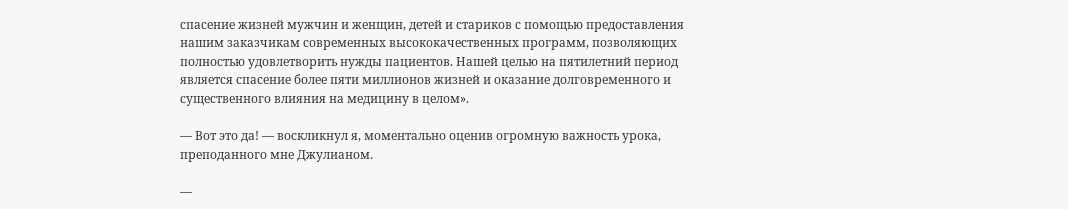спасение жизней мужчин и женщин, детей и стариков с помощью предоставления нашим заказчикам современных высококачественных программ, позволяющих полностью удовлетворить нужды пациентов. Нашей целью на пятилетний период является спасение более пяти миллионов жизней и оказание долговременного и существенного влияния на медицину в целом».

— Вот это да! — воскликнул я, моментально оценив огромную важность урока, преподанного мне Джулианом.

—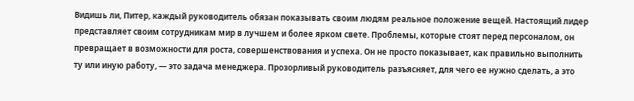Видишь ли, Питер, каждый руководитель обязан показывать своим людям реальное положение вещей. Настоящий лидер представляет своим сотрудникам мир в лучшем и более ярком свете. Проблемы, которые стоят перед персоналом, он превращает в возможности для роста, совершенствования и успеха. Он не просто показывает, как правильно выполнить ту или иную работу, — это задача менеджера. Прозорливый руководитель разъясняет, для чего ее нужно сделать, а это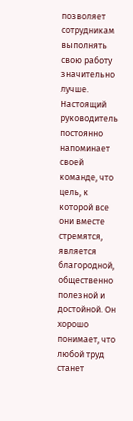позволяет сотрудникам выполнять свою работу значительно лучше. Настоящий руководитель постоянно напоминает своей команде, что цель, к которой все они вместе стремятся, является благородной, общественно полезной и достойной. Он хорошо понимает, что любой труд станет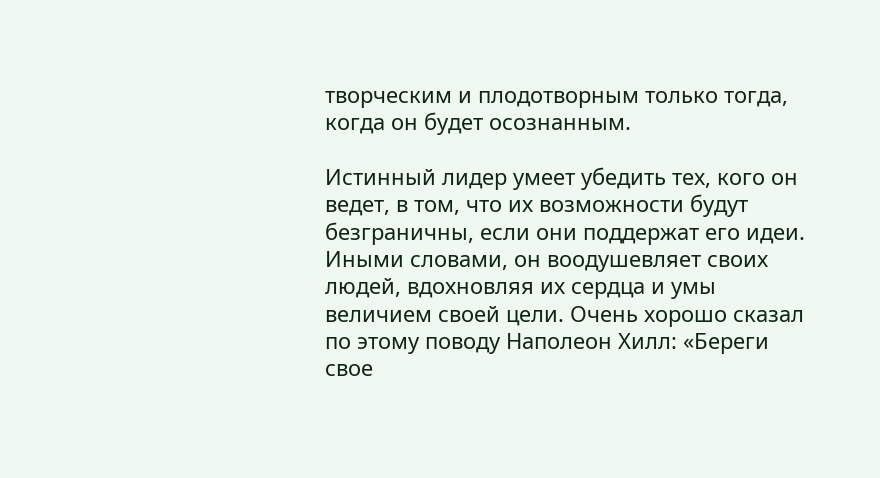творческим и плодотворным только тогда, когда он будет осознанным.

Истинный лидер умеет убедить тех, кого он ведет, в том, что их возможности будут безграничны, если они поддержат его идеи. Иными словами, он воодушевляет своих людей, вдохновляя их сердца и умы величием своей цели. Очень хорошо сказал по этому поводу Наполеон Хилл: «Береги свое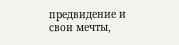предвидение и свои мечты,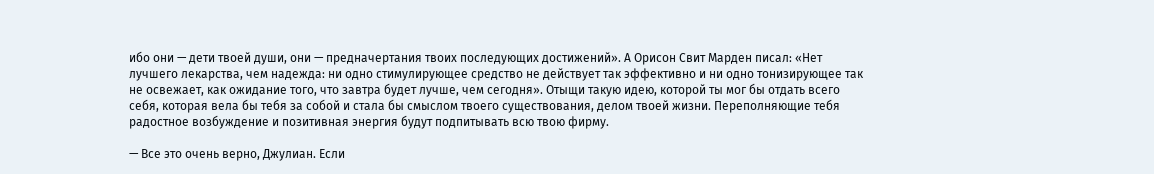ибо они — дети твоей души, они — предначертания твоих последующих достижений». А Орисон Свит Марден писал: «Нет лучшего лекарства, чем надежда: ни одно стимулирующее средство не действует так эффективно и ни одно тонизирующее так не освежает, как ожидание того, что завтра будет лучше, чем сегодня». Отыщи такую идею, которой ты мог бы отдать всего себя, которая вела бы тебя за собой и стала бы смыслом твоего существования, делом твоей жизни. Переполняющие тебя радостное возбуждение и позитивная энергия будут подпитывать всю твою фирму.

— Все это очень верно, Джулиан. Если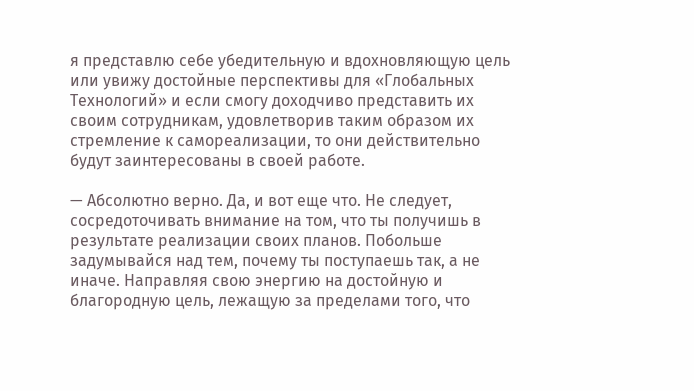я представлю себе убедительную и вдохновляющую цель или увижу достойные перспективы для «Глобальных Технологий» и если смогу доходчиво представить их своим сотрудникам, удовлетворив таким образом их стремление к самореализации, то они действительно будут заинтересованы в своей работе.

— Абсолютно верно. Да, и вот еще что. Не следует, сосредоточивать внимание на том, что ты получишь в результате реализации своих планов. Побольше задумывайся над тем, почему ты поступаешь так, а не иначе. Направляя свою энергию на достойную и благородную цель, лежащую за пределами того, что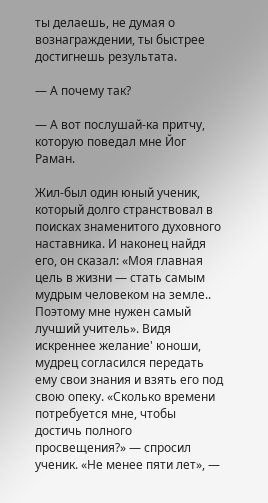ты делаешь, не думая о вознаграждении, ты быстрее достигнешь результата.

— А почему так?

— А вот послушай-ка притчу, которую поведал мне Йог Раман.

Жил-был один юный ученик, который долго странствовал в поисках знаменитого духовного наставника. И наконец найдя его, он сказал: «Моя главная цель в жизни — стать самым мудрым человеком на земле.. Поэтому мне нужен самый лучший учитель». Видя искреннее желание' юноши, мудрец согласился передать ему свои знания и взять его под свою опеку. «Сколько времени потребуется мне, чтобы достичь полного просвещения?» — спросил ученик. «Не менее пяти лет», —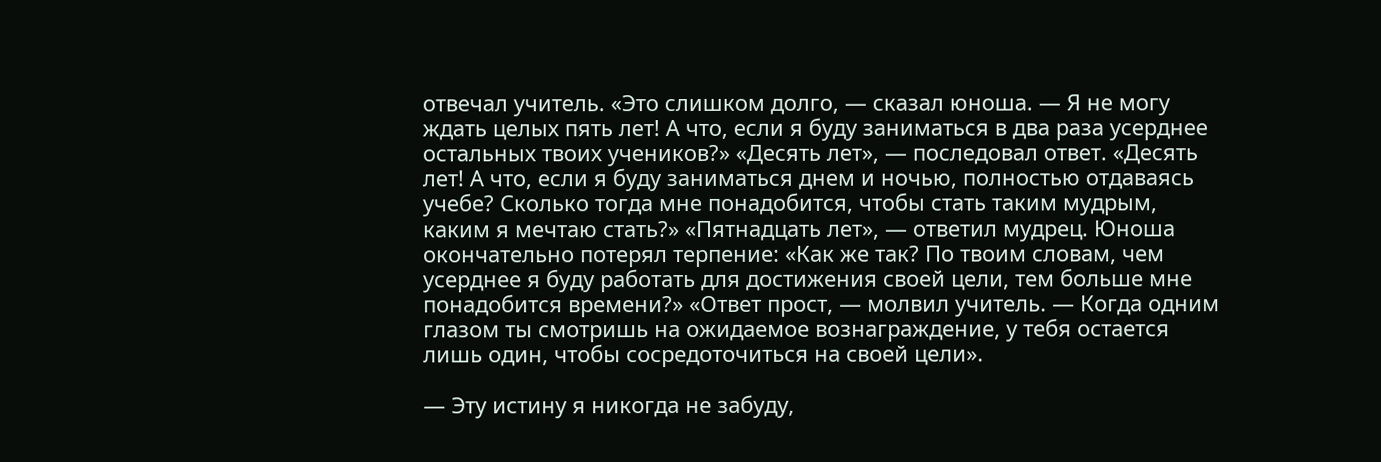отвечал учитель. «Это слишком долго, — сказал юноша. — Я не могу ждать целых пять лет! А что, если я буду заниматься в два раза усерднее остальных твоих учеников?» «Десять лет», — последовал ответ. «Десять лет! А что, если я буду заниматься днем и ночью, полностью отдаваясь учебе? Сколько тогда мне понадобится, чтобы стать таким мудрым, каким я мечтаю стать?» «Пятнадцать лет», — ответил мудрец. Юноша окончательно потерял терпение: «Как же так? По твоим словам, чем усерднее я буду работать для достижения своей цели, тем больше мне понадобится времени?» «Ответ прост, — молвил учитель. — Когда одним глазом ты смотришь на ожидаемое вознаграждение, у тебя остается лишь один, чтобы сосредоточиться на своей цели».

— Эту истину я никогда не забуду,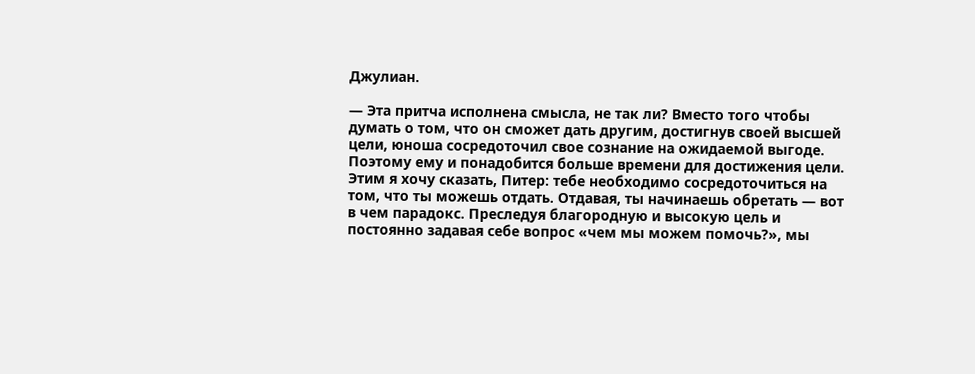Джулиан.

— Эта притча исполнена смысла, не так ли? Вместо того чтобы думать о том, что он сможет дать другим, достигнув своей высшей цели, юноша сосредоточил свое сознание на ожидаемой выгоде. Поэтому ему и понадобится больше времени для достижения цели. Этим я хочу сказать, Питер: тебе необходимо сосредоточиться на том, что ты можешь отдать. Отдавая, ты начинаешь обретать — вот в чем парадокс. Преследуя благородную и высокую цель и постоянно задавая себе вопрос «чем мы можем помочь?», мы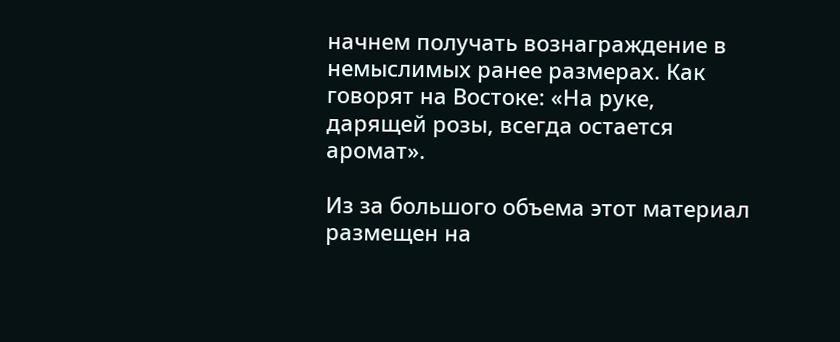начнем получать вознаграждение в немыслимых ранее размерах. Как говорят на Востоке: «На руке, дарящей розы, всегда остается аромат».

Из за большого объема этот материал размещен на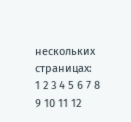нескольких страницах:
1 2 3 4 5 6 7 8 9 10 11 12